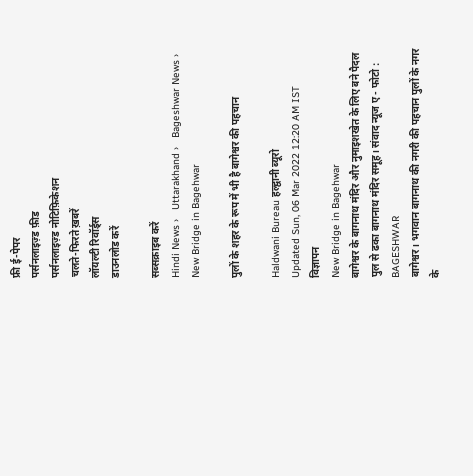फ्री ई-पेपर
पर्सनलाइज़्ड फ़ीड
पर्सनलाइज़्ड नोटिफ़िकेशन
चलते-फिरते ख़बरें
लॉयल्टी रिवॉर्ड्स
डाउनलोड करें

सब्सक्राइब करें
Hindi News ›   Uttarakhand ›   Bageshwar News ›   New Bridge in Bagehwar

पुलों के शहर के रूप में भी है बागेश्वर की पहचान

Haldwani Bureau हल्द्वानी ब्यूरो
Updated Sun, 06 Mar 2022 12:20 AM IST
विज्ञापन
New Bridge in Bagehwar
बागेश्वर के बागनाथ मंदिर और नुमाइशखेत के लिए बने पैदल पुल से ढका बागनाथ मंदिर समूह। संवाद न्यूज ए - फोटो : BAGESHWAR
बागेश्वर। भगवान बागनाथ की नगरी की पहचान पुलों के नगर के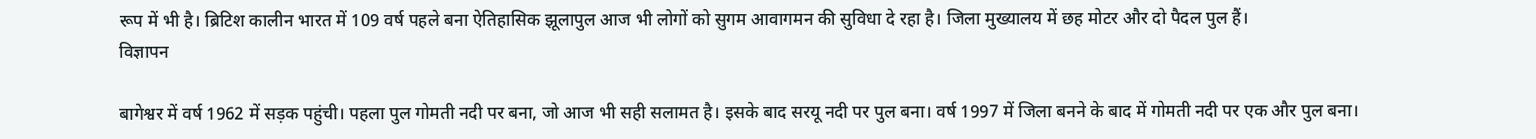रूप में भी है। ब्रिटिश कालीन भारत में 109 वर्ष पहले बना ऐतिहासिक झूलापुल आज भी लोगों को सुगम आवागमन की सुविधा दे रहा है। जिला मुख्यालय में छह मोटर और दो पैदल पुल हैं।
विज्ञापन

बागेश्वर में वर्ष 1962 में सड़क पहुंची। पहला पुल गोमती नदी पर बना, जो आज भी सही सलामत है। इसके बाद सरयू नदी पर पुल बना। वर्ष 1997 में जिला बनने के बाद में गोमती नदी पर एक और पुल बना।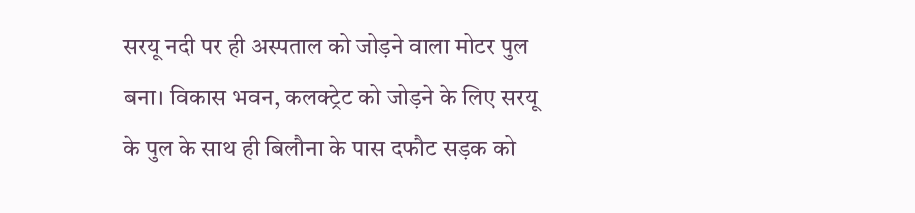सरयू नदी पर ही अस्पताल को जोड़ने वाला मोटर पुल बना। विकास भवन, कलक्ट्रेट को जोड़ने के लिए सरयू के पुल के साथ ही बिलौना के पास दफौट सड़क को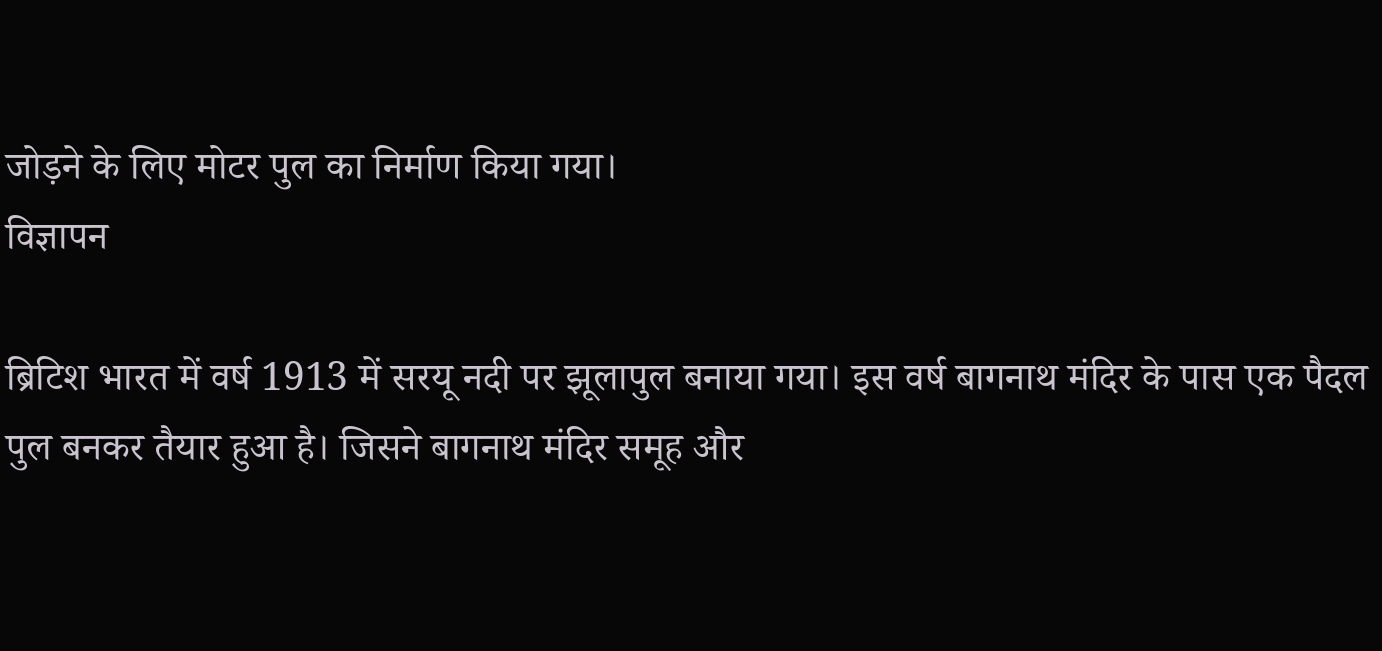जोड़ने के लिए मोटर पुल का निर्माण किया गया।
विज्ञापन

ब्रिटिश भारत में वर्ष 1913 में सरयू नदी पर झूलापुल बनाया गया। इस वर्ष बागनाथ मंदिर के पास एक पैदल पुल बनकर तैयार हुआ है। जिसने बागनाथ मंदिर समूह और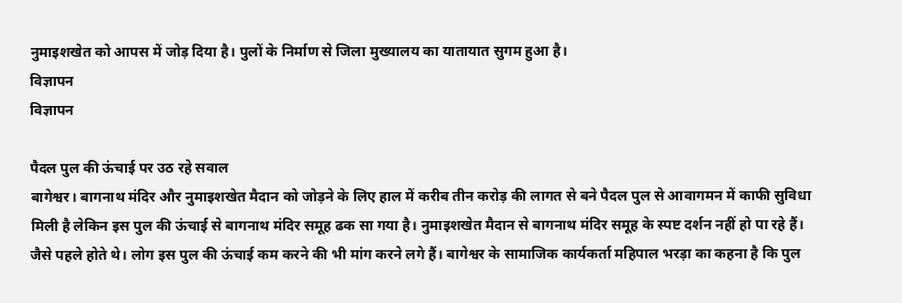नुमाइशखेत को आपस में जोड़ दिया है। पुलों के निर्माण से जिला मुख्यालय का यातायात सुगम हुआ है।
विज्ञापन
विज्ञापन

पैदल पुल की ऊंचाई पर उठ रहे सवाल
बागेश्वर। बागनाथ मंदिर और नुमाइशखेत मैदान को जोड़ने के लिए हाल में करीब तीन करोड़ की लागत से बने पैदल पुल से आवागमन में काफी सुविधा मिली है लेकिन इस पुल की ऊंचाई से बागनाथ मंदिर समूह ढक सा गया है। नुमाइशखेत मैदान से बागनाथ मंदिर समूह के स्पष्ट दर्शन नहीं हो पा रहे हैं। जैसे पहले होते थे। लोग इस पुल की ऊंचाई कम करने की भी मांग करने लगे हैं। बागेश्वर के सामाजिक कार्यकर्ता महिपाल भरड़ा का कहना है कि पुल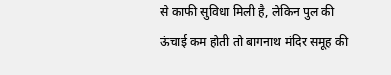से काफी सुविधा मिली है, लेकिन पुल की ऊंचाई कम होती तो बागनाथ मंदिर समूह की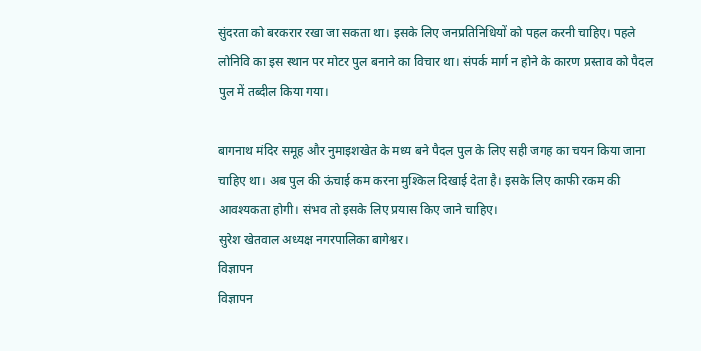सुंदरता को बरकरार रखा जा सकता था। इसके लिए जनप्रतिनिधियों को पहल करनी चाहिए। पहले लोनिवि का इस स्थान पर मोटर पुल बनाने का विचार था। संपर्क मार्ग न होने के कारण प्रस्ताव को पैदल पुल में तब्दील किया गया।

बागनाथ मंदिर समूह और नुमाइशखेत के मध्य बने पैदल पुल के लिए सही जगह का चयन किया जाना चाहिए था। अब पुल की ऊंचाई कम करना मुश्किल दिखाई देता है। इसके लिए काफी रकम की आवश्यकता होगी। संभव तो इसके लिए प्रयास किए जाने चाहिए।
सुरेश खेतवाल अध्यक्ष नगरपालिका बागेश्वर।
विज्ञापन
विज्ञापन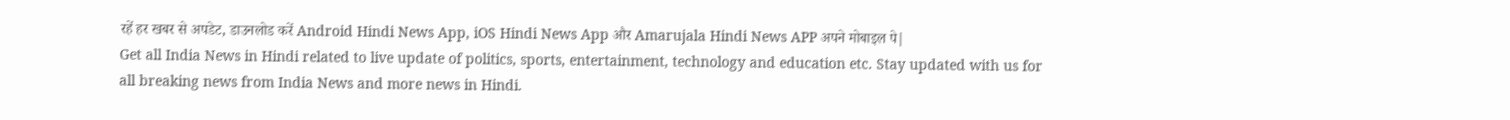रहें हर खबर से अपडेट, डाउनलोड करें Android Hindi News App, iOS Hindi News App और Amarujala Hindi News APP अपने मोबाइल पे|
Get all India News in Hindi related to live update of politics, sports, entertainment, technology and education etc. Stay updated with us for all breaking news from India News and more news in Hindi.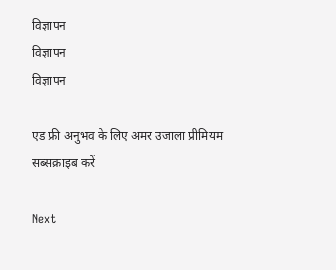विज्ञापन
विज्ञापन
विज्ञापन

एड फ्री अनुभव के लिए अमर उजाला प्रीमियम सब्सक्राइब करें

Next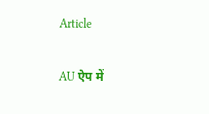Article

AU ऐप में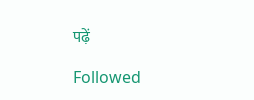पढ़ें

Followed